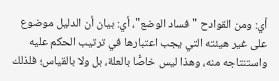أي: ومن القوادح "فساد الوضع"، أي: بيان أن الدليل موضوع على غير هيئته التي يجب اعتبارها في ترتيب الحكم عليه واستنتاجه منه، وهذا ليس خاصًّا بالعلة، بل ولا بالقياس؛ فلذلك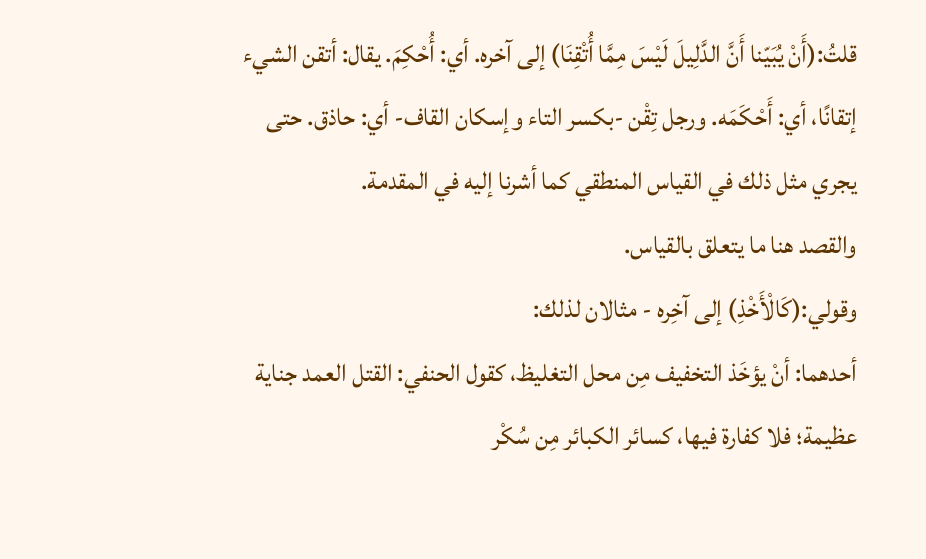قلتُ:(أَنْ يُبَيّنا أَنَّ الدَّلِيلَ لَيْسَ مِمَّا أُتْقِنَا) إلى آخره. أي: أُحْكِمَ. يقال: أتقن الشيء إتقانًا، أي: أَحْكَمَه. ورجل تِقْن -بكسر التاء وإسكان القاف- أي: حاذق. حتى يجري مثل ذلك في القياس المنطقي كما أشرنا إليه في المقدمة.
والقصد هنا ما يتعلق بالقياس.
وقولي:(كَالْأَخْذِ) إلى آخِره - مثالان لذلك:
أحدهما: أنْ يؤخَذ التخفيف مِن محل التغليظ، كقول الحنفي: القتل العمد جناية عظيمة؛ فلا كفارة فيها، كسائر الكبائر مِن سُكْر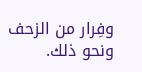وفِرار من الزحف ونحو ذلك.